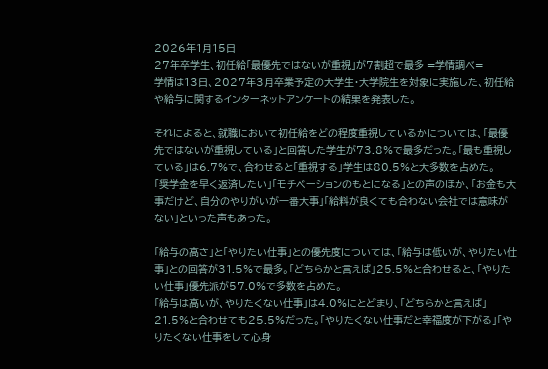2026年1月15日
27年卒学生、初任給「最優先ではないが重視」が7割超で最多 =学情調べ=
学情は13日、2027年3月卒業予定の大学生・大学院生を対象に実施した、初任給や給与に関するインターネットアンケートの結果を発表した。

それによると、就職において初任給をどの程度重視しているかについては、「最優先ではないが重視している」と回答した学生が73.8%で最多だった。「最も重視している」は6.7%で、合わせると「重視する」学生は80.5%と大多数を占めた。
「奨学金を早く返済したい」「モチベーションのもとになる」との声のほか、「お金も大事だけど、自分のやりがいが一番大事」「給料が良くても合わない会社では意味がない」といった声もあった。

「給与の高さ」と「やりたい仕事」との優先度については、「給与は低いが、やりたい仕事」との回答が31.5%で最多。「どちらかと言えば」25.5%と合わせると、「やりたい仕事」優先派が57.0%で多数を占めた。
「給与は高いが、やりたくない仕事」は4.0%にとどまり、「どちらかと言えば」21.5%と合わせても25.5%だった。「やりたくない仕事だと幸福度が下がる」「やりたくない仕事をして心身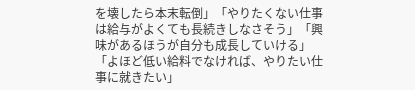を壊したら本末転倒」「やりたくない仕事は給与がよくても長続きしなさそう」「興味があるほうが自分も成長していける」「よほど低い給料でなければ、やりたい仕事に就きたい」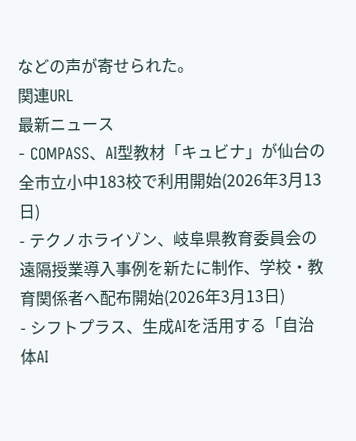などの声が寄せられた。
関連URL
最新ニュース
- COMPASS、AI型教材「キュビナ」が仙台の全市立小中183校で利用開始(2026年3月13日)
- テクノホライゾン、岐阜県教育委員会の遠隔授業導入事例を新たに制作、学校・教育関係者へ配布開始(2026年3月13日)
- シフトプラス、生成AIを活用する「自治体AI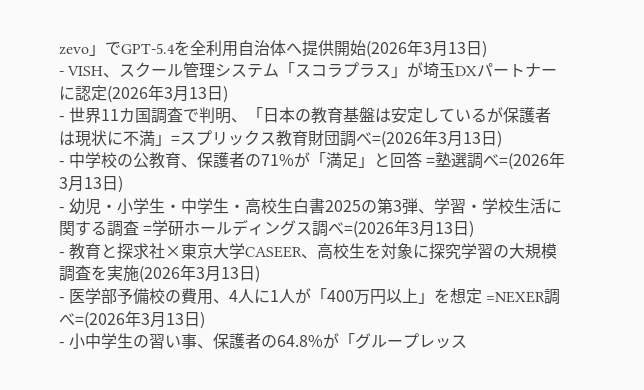zevo」でGPT-5.4を全利用自治体へ提供開始(2026年3月13日)
- VISH、スクール管理システム「スコラプラス」が埼玉DXパートナーに認定(2026年3月13日)
- 世界11カ国調査で判明、「日本の教育基盤は安定しているが保護者は現状に不満」=スプリックス教育財団調べ=(2026年3月13日)
- 中学校の公教育、保護者の71%が「満足」と回答 =塾選調べ=(2026年3月13日)
- 幼児・小学生・中学生・高校生白書2025の第3弾、学習・学校生活に関する調査 =学研ホールディングス調べ=(2026年3月13日)
- 教育と探求社×東京大学CASEER、高校生を対象に探究学習の大規模調査を実施(2026年3月13日)
- 医学部予備校の費用、4人に1人が「400万円以上」を想定 =NEXER調べ=(2026年3月13日)
- 小中学生の習い事、保護者の64.8%が「グループレッス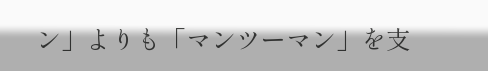ン」よりも「マンツーマン」を支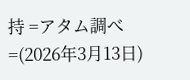持 =アタム調べ=(2026年3月13日)